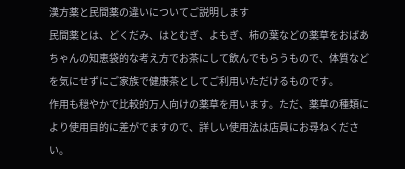漢方薬と民間薬の違いについてご説明します
民間薬とは、どくだみ、はとむぎ、よもぎ、柿の葉などの薬草をおばあちゃんの知恵袋的な考え方でお茶にして飲んでもらうもので、体質などを気にせずにご家族で健康茶としてご利用いただけるものです。
作用も穏やかで比較的万人向けの薬草を用います。ただ、薬草の種類により使用目的に差がでますので、詳しい使用法は店員にお尋ねください。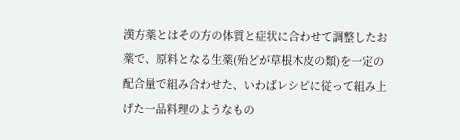漢方薬とはその方の体質と症状に合わせて調整したお薬で、原料となる生薬(殆どが草根木皮の類)を一定の配合量で組み合わせた、いわばレシピに従って組み上げた一品料理のようなもの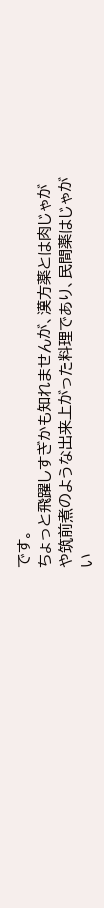です。
ちょっと飛躍しすぎかも知れませんが、漢方薬とは肉じゃがや筑前煮のような出来上がった料理であり、民間薬はじゃがい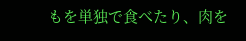もを単独で食べたり、肉を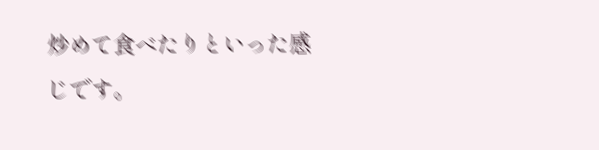炒めて食べたりといった感じです。